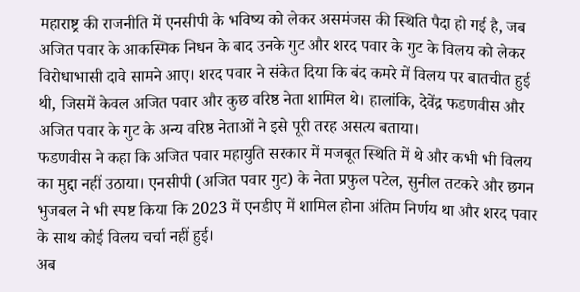महाराष्ट्र की राजनीति में एनसीपी के भविष्य को लेकर असमंजस की स्थिति पैदा हो गई है, जब अजित पवार के आकस्मिक निधन के बाद उनके गुट और शरद पवार के गुट के विलय को लेकर विरोधाभासी दावे सामने आए। शरद पवार ने संकेत दिया कि बंद कमरे में विलय पर बातचीत हुई थी, जिसमें केवल अजित पवार और कुछ वरिष्ठ नेता शामिल थे। हालांकि, देवेंद्र फडणवीस और अजित पवार के गुट के अन्य वरिष्ठ नेताओं ने इसे पूरी तरह असत्य बताया।
फडणवीस ने कहा कि अजित पवार महायुति सरकार में मजबूत स्थिति में थे और कभी भी विलय का मुद्दा नहीं उठाया। एनसीपी (अजित पवार गुट) के नेता प्रफुल पटेल, सुनील तटकरे और छगन भुजबल ने भी स्पष्ट किया कि 2023 में एनडीए में शामिल होना अंतिम निर्णय था और शरद पवार के साथ कोई विलय चर्चा नहीं हुई।
अब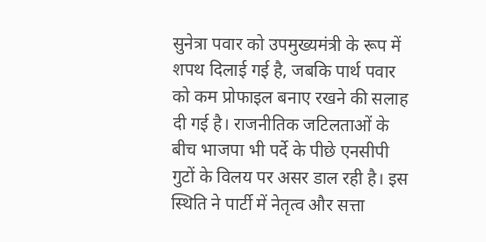सुनेत्रा पवार को उपमुख्यमंत्री के रूप में शपथ दिलाई गई है, जबकि पार्थ पवार को कम प्रोफाइल बनाए रखने की सलाह दी गई है। राजनीतिक जटिलताओं के बीच भाजपा भी पर्दे के पीछे एनसीपी गुटों के विलय पर असर डाल रही है। इस स्थिति ने पार्टी में नेतृत्व और सत्ता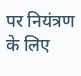पर नियंत्रण के लिए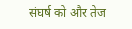संघर्ष को और तेज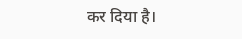कर दिया है।